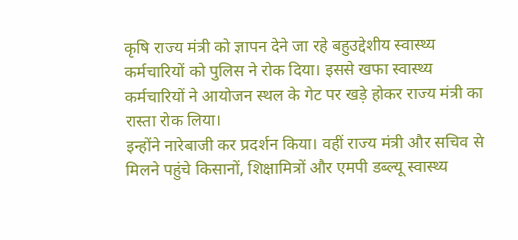कृषि राज्य मंत्री को ज्ञापन देने जा रहे बहुउद्देशीय स्वास्थ्य कर्मचारियों को पुलिस ने रोक दिया। इससे खफा स्वास्थ्य कर्मचारियों ने आयोजन स्थल के गेट पर खड़े होकर राज्य मंत्री का रास्ता रोक लिया।
इन्होंने नारेबाजी कर प्रदर्शन किया। वहीं राज्य मंत्री और सचिव से मिलने पहुंचे किसानों, शिक्षामित्रों और एमपी डब्ल्यू स्वास्थ्य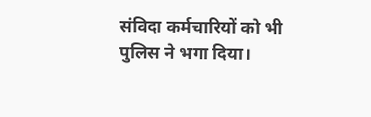संविदा कर्मचारियों को भी पुलिस ने भगा दिया।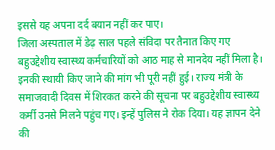इससे यह अपना दर्द बयान नहीं कर पाए।
जिला अस्पताल में डेढ़ साल पहले संविदा पर तैनात किए गए बहुउद्देशीय स्वास्थ्य कर्मचारियों को आठ माह से मानदेय नहीं मिला है। इनकी स्थायी किए जाने की मांग भी पूरी नहीं हुई। राज्य मंत्री के समाजवादी दिवस में शिरकत करने की सूचना पर बहुउद्देशीय स्वास्थ्य कर्मी उनसे मिलने पहुंच गए। इन्हें पुलिस ने रोक दिया। यह ज्ञापन देने की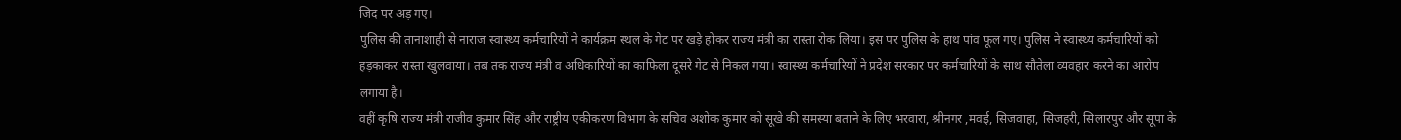जिद पर अड़ गए।
पुलिस की तानाशाही से नाराज स्वास्थ्य कर्मचारियों ने कार्यक्रम स्थल के गेट पर खड़े होकर राज्य मंत्री का रास्ता रोक लिया। इस पर पुलिस के हाथ पांव फूल गए। पुलिस ने स्वास्थ्य कर्मचारियों को हड़काकर रास्ता खुलवाया। तब तक राज्य मंत्री व अधिकारियों का काफिला दूसरे गेट से निकल गया। स्वास्थ्य कर्मचारियों ने प्रदेश सरकार पर कर्मचारियों के साथ सौतेला व्यवहार करने का आरोप लगाया है।
वहीं कृषि राज्य मंत्री राजीव कुमार सिंह और राष्ट्रीय एकीकरण विभाग के सचिव अशोक कुमार को सूखे की समस्या बताने के लिए भरवारा, श्रीनगर ,मवई, सिजवाहा, सिजहरी, सिलारपुर और सूपा के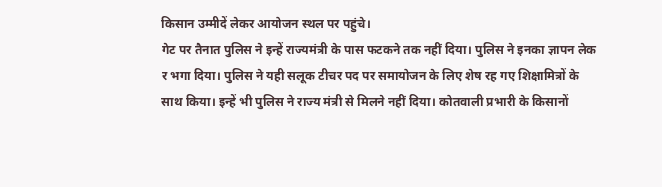किसान उम्मीदें लेकर आयोजन स्थल पर पहुंचे।
गेट पर तैनात पुलिस ने इन्हें राज्यमंत्री के पास फटकने तक नहीं दिया। पुलिस ने इनका ज्ञापन लेक र भगा दिया। पुलिस ने यही सलूक टीचर पद पर समायोजन के लिए शेष रह गए शिक्षामित्रों के साथ किया। इन्हें भी पुलिस ने राज्य मंत्री से मिलने नहीं दिया। कोतवाली प्रभारी के किसानों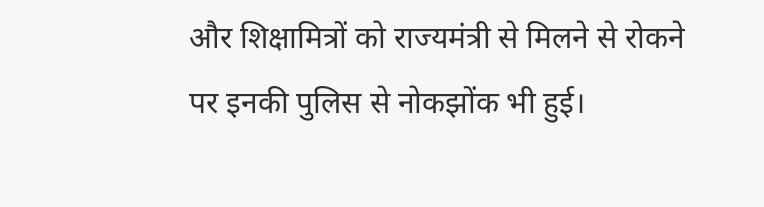और शिक्षामित्रों को राज्यमंत्री से मिलने से रोकने पर इनकी पुलिस से नोकझोंक भी हुई।